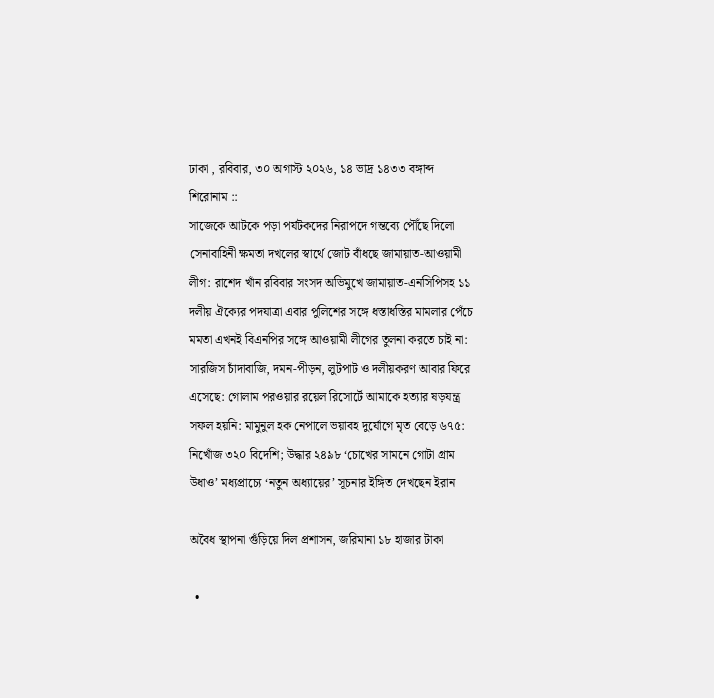ঢাকা , রবিবার, ৩০ অগাস্ট ২০২৬, ১৪ ভাদ্র ১৪৩৩ বঙ্গাব্দ
শিরোনাম ::
সাজেকে আটকে পড়া পর্যটকদের নিরাপদে গন্তব্যে পৌঁছে দিলো সেনাবাহিনী ক্ষমতা দখলের স্বার্থে জোট বাঁধছে জামায়াত-আওয়ামী লীগ: রাশেদ খাঁন রবিবার সংসদ অভিমুখে জামায়াত-এনসিপিসহ ১১ দলীয় ঐক্যের পদযাত্রা এবার পুলিশের সঙ্গে ধস্তাধস্তির মামলার পেঁচে মমতা এখনই বিএনপির সঙ্গে আওয়ামী লীগের তুলনা করতে চাই না: সারজিস চাঁদাবাজি, দমন-পীড়ন, লুটপাট ও দলীয়করণ আবার ফিরে এসেছে: গোলাম পরওয়ার রয়েল রিসোর্টে আমাকে হত্যার ষড়যন্ত্র সফল হয়নি: মামুনুল হক নেপালে ভয়াবহ দুর্যোগে মৃত বেড়ে ৬৭৫: নিখোঁজ ৩২০ বিদেশি; উদ্ধার ২৪৯৮ ‘চোখের সামনে গোটা গ্রাম উধাও’ মধ্যপ্রাচ্যে ‘নতুন অধ্যায়ের’ সূচনার ইঙ্গিত দেখছেন ইরান

অবৈধ স্থাপনা গুঁড়িয়ে দিল প্রশাসন, জরিমানা ১৮ হাজার টাকা

  •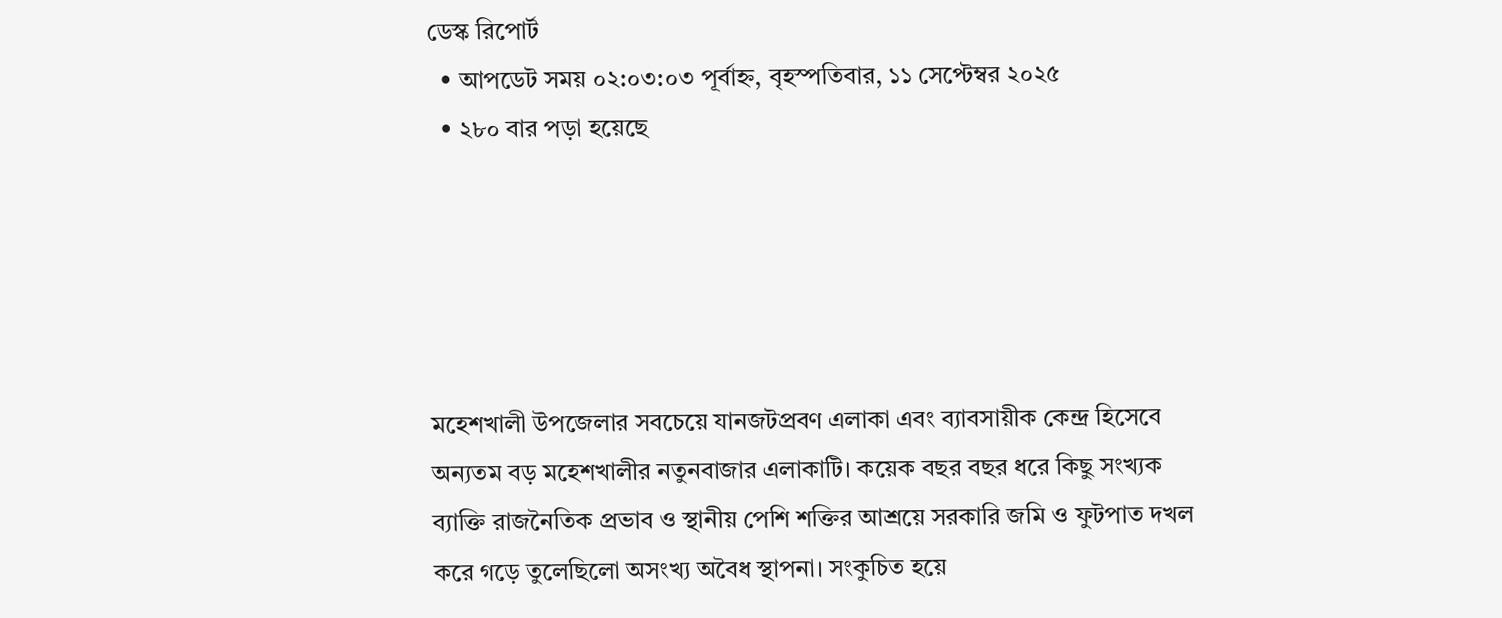ডেস্ক রিপোর্ট
  • আপডেট সময় ০২:০৩:০৩ পূর্বাহ্ন, বৃহস্পতিবার, ১১ সেপ্টেম্বর ২০২৫
  • ২৮০ বার পড়া হয়েছে





মহেশখালী উপজেলার সবচেয়ে যানজটপ্রবণ এলাকা এবং ব্যাবসায়ীক কেন্দ্র হিসেবে অন্যতম বড় মহেশখালীর নতুনবাজার এলাকাটি। কয়েক বছর বছর ধরে কিছু সংখ্যক ব্যাক্তি রাজনৈতিক প্রভাব ও স্থানীয় পেশি শক্তির আশ্রয়ে সরকারি জমি ও ফুটপাত দখল করে গড়ে তুলেছিলো অসংখ্য অবৈধ স্থাপনা। সংকুচিত হয়ে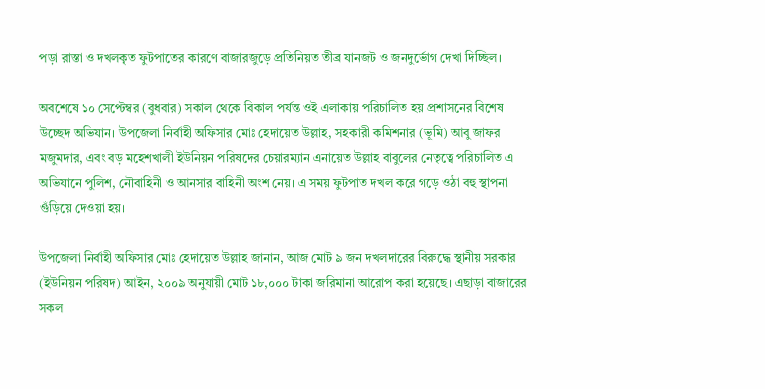পড়া রাস্তা ও দখলকৃত ফুটপাতের কারণে বাজারজুড়ে প্রতিনিয়ত তীব্র যানজট ও জনদুর্ভোগ দেখা দিচ্ছিল।

অবশেষে ১০ সেপ্টেম্বর (বুধবার) সকাল থেকে বিকাল পর্যন্ত ওই এলাকায় পরিচালিত হয় প্রশাসনের বিশেষ উচ্ছেদ অভিযান। উপজেলা নির্বাহী অফিসার মোঃ হেদায়েত উল্লাহ, সহকারী কমিশনার (ভূমি) আবু জাফর মজুমদার, এবং বড় মহেশখালী ইউনিয়ন পরিষদের চেয়ারম্যান এনায়েত উল্লাহ বাবুলের নেতৃত্বে পরিচালিত এ অভিযানে পুলিশ, নৌবাহিনী ও আনসার বাহিনী অংশ নেয়। এ সময় ফুটপাত দখল করে গড়ে ওঠা বহু স্থাপনা গুঁড়িয়ে দেওয়া হয়।

উপজেলা নির্বাহী অফিসার মোঃ হেদায়েত উল্লাহ জানান, আজ মোট ৯ জন দখলদারের বিরুদ্ধে স্থানীয় সরকার (ইউনিয়ন পরিষদ) আইন, ২০০৯ অনুযায়ী মোট ১৮,০০০ টাকা জরিমানা আরোপ করা হয়েছে। এছাড়া বাজারের সকল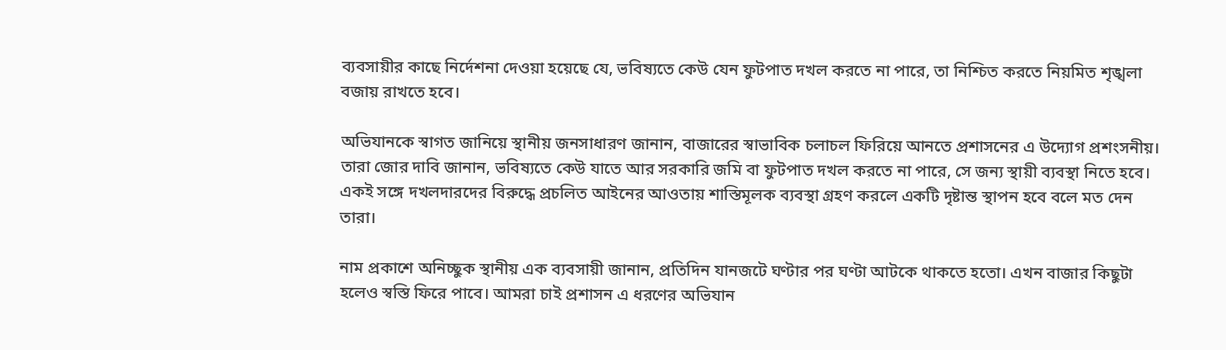ব্যবসায়ীর কাছে নির্দেশনা দেওয়া হয়েছে যে, ভবিষ্যতে কেউ যেন ফুটপাত দখল করতে না পারে, তা নিশ্চিত করতে নিয়মিত শৃঙ্খলা বজায় রাখতে হবে।

অভিযানকে স্বাগত জানিয়ে স্থানীয় জনসাধারণ জানান, বাজারের স্বাভাবিক চলাচল ফিরিয়ে আনতে প্রশাসনের এ উদ্যোগ প্রশংসনীয়। তারা জোর দাবি জানান, ভবিষ্যতে কেউ যাতে আর সরকারি জমি বা ফুটপাত দখল করতে না পারে, সে জন্য স্থায়ী ব্যবস্থা নিতে হবে। একই সঙ্গে দখলদারদের বিরুদ্ধে প্রচলিত আইনের আওতায় শাস্তিমূলক ব্যবস্থা গ্রহণ করলে একটি দৃষ্টান্ত স্থাপন হবে বলে মত দেন তারা।

নাম প্রকাশে অনিচ্ছুক স্থানীয় এক ব্যবসায়ী জানান, প্রতিদিন যানজটে ঘণ্টার পর ঘণ্টা আটকে থাকতে হতো। এখন বাজার কিছুটা হলেও স্বস্তি ফিরে পাবে। আমরা চাই প্রশাসন এ ধরণের অভিযান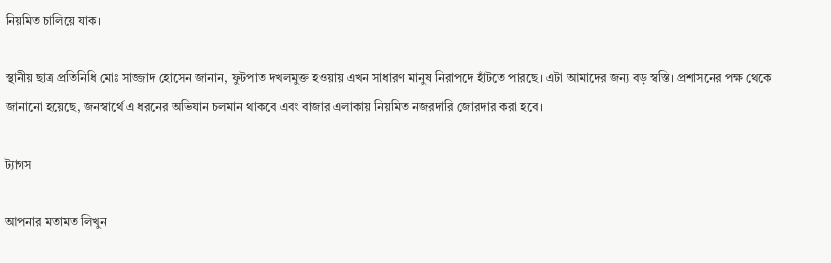নিয়মিত চালিয়ে যাক।

স্থানীয় ছাত্র প্রতিনিধি মোঃ সাজ্জাদ হোসেন জানান, ফুটপাত দখলমুক্ত হওয়ায় এখন সাধারণ মানুষ নিরাপদে হাঁটতে পারছে। এটা আমাদের জন্য বড় স্বস্তি। প্রশাসনের পক্ষ থেকে জানানো হয়েছে, জনস্বার্থে এ ধরনের অভিযান চলমান থাকবে এবং বাজার এলাকায় নিয়মিত নজরদারি জোরদার করা হবে।

ট্যাগস

আপনার মতামত লিখুন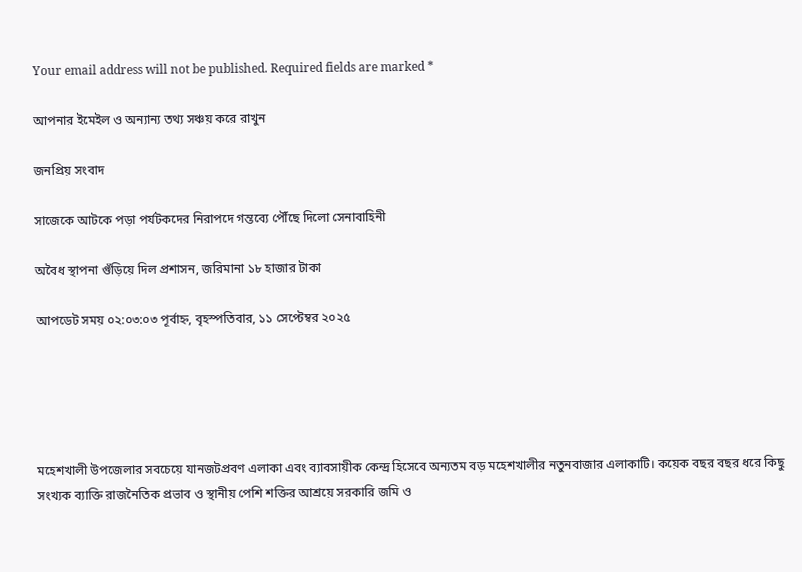Your email address will not be published. Required fields are marked *

আপনার ইমেইল ও অন্যান্য তথ্য সঞ্চয় করে রাখুন

জনপ্রিয় সংবাদ

সাজেকে আটকে পড়া পর্যটকদের নিরাপদে গন্তব্যে পৌঁছে দিলো সেনাবাহিনী

অবৈধ স্থাপনা গুঁড়িয়ে দিল প্রশাসন, জরিমানা ১৮ হাজার টাকা

আপডেট সময় ০২:০৩:০৩ পূর্বাহ্ন, বৃহস্পতিবার, ১১ সেপ্টেম্বর ২০২৫





মহেশখালী উপজেলার সবচেয়ে যানজটপ্রবণ এলাকা এবং ব্যাবসায়ীক কেন্দ্র হিসেবে অন্যতম বড় মহেশখালীর নতুনবাজার এলাকাটি। কয়েক বছর বছর ধরে কিছু সংখ্যক ব্যাক্তি রাজনৈতিক প্রভাব ও স্থানীয় পেশি শক্তির আশ্রয়ে সরকারি জমি ও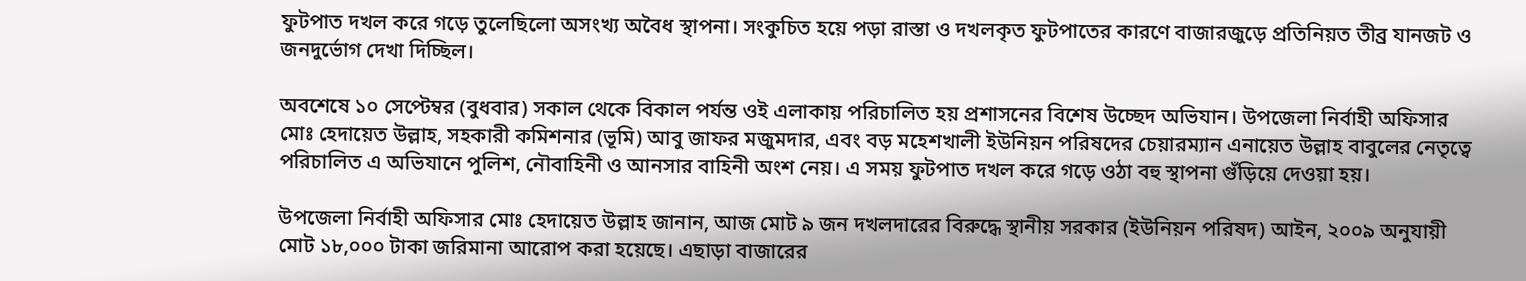ফুটপাত দখল করে গড়ে তুলেছিলো অসংখ্য অবৈধ স্থাপনা। সংকুচিত হয়ে পড়া রাস্তা ও দখলকৃত ফুটপাতের কারণে বাজারজুড়ে প্রতিনিয়ত তীব্র যানজট ও জনদুর্ভোগ দেখা দিচ্ছিল।

অবশেষে ১০ সেপ্টেম্বর (বুধবার) সকাল থেকে বিকাল পর্যন্ত ওই এলাকায় পরিচালিত হয় প্রশাসনের বিশেষ উচ্ছেদ অভিযান। উপজেলা নির্বাহী অফিসার মোঃ হেদায়েত উল্লাহ, সহকারী কমিশনার (ভূমি) আবু জাফর মজুমদার, এবং বড় মহেশখালী ইউনিয়ন পরিষদের চেয়ারম্যান এনায়েত উল্লাহ বাবুলের নেতৃত্বে পরিচালিত এ অভিযানে পুলিশ, নৌবাহিনী ও আনসার বাহিনী অংশ নেয়। এ সময় ফুটপাত দখল করে গড়ে ওঠা বহু স্থাপনা গুঁড়িয়ে দেওয়া হয়।

উপজেলা নির্বাহী অফিসার মোঃ হেদায়েত উল্লাহ জানান, আজ মোট ৯ জন দখলদারের বিরুদ্ধে স্থানীয় সরকার (ইউনিয়ন পরিষদ) আইন, ২০০৯ অনুযায়ী মোট ১৮,০০০ টাকা জরিমানা আরোপ করা হয়েছে। এছাড়া বাজারের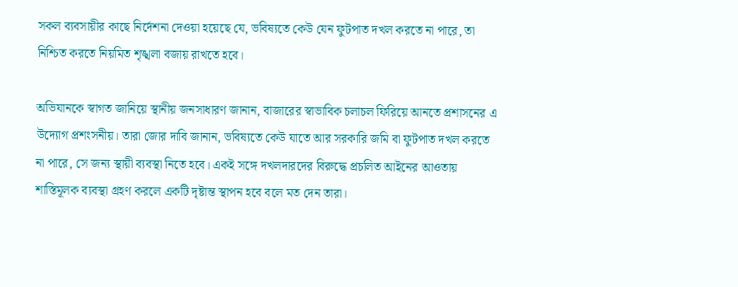সকল ব্যবসায়ীর কাছে নির্দেশনা দেওয়া হয়েছে যে, ভবিষ্যতে কেউ যেন ফুটপাত দখল করতে না পারে, তা নিশ্চিত করতে নিয়মিত শৃঙ্খলা বজায় রাখতে হবে।

অভিযানকে স্বাগত জানিয়ে স্থানীয় জনসাধারণ জানান, বাজারের স্বাভাবিক চলাচল ফিরিয়ে আনতে প্রশাসনের এ উদ্যোগ প্রশংসনীয়। তারা জোর দাবি জানান, ভবিষ্যতে কেউ যাতে আর সরকারি জমি বা ফুটপাত দখল করতে না পারে, সে জন্য স্থায়ী ব্যবস্থা নিতে হবে। একই সঙ্গে দখলদারদের বিরুদ্ধে প্রচলিত আইনের আওতায় শাস্তিমূলক ব্যবস্থা গ্রহণ করলে একটি দৃষ্টান্ত স্থাপন হবে বলে মত দেন তারা।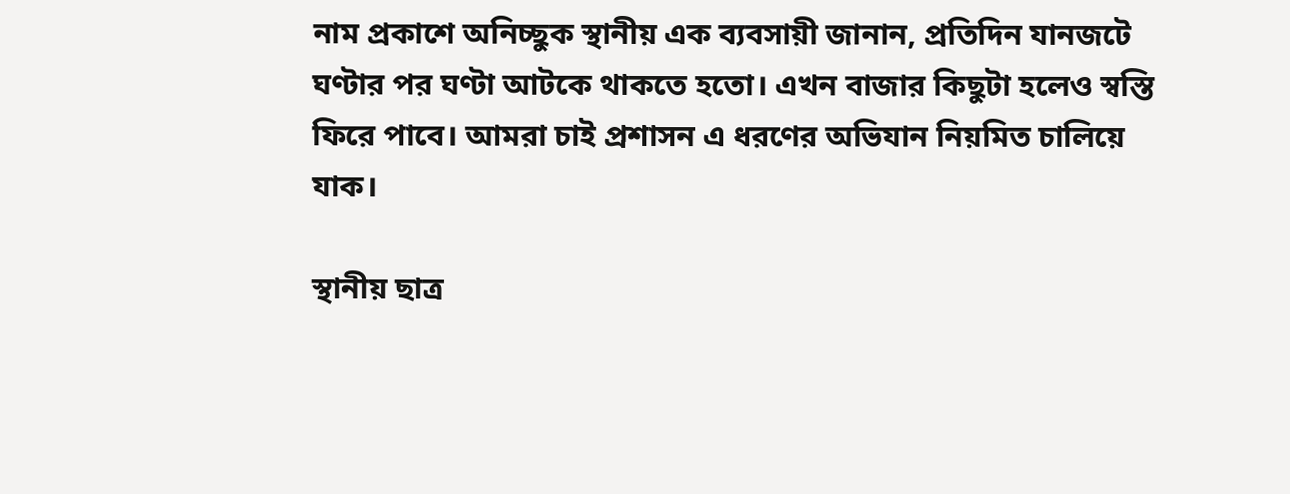নাম প্রকাশে অনিচ্ছুক স্থানীয় এক ব্যবসায়ী জানান, প্রতিদিন যানজটে ঘণ্টার পর ঘণ্টা আটকে থাকতে হতো। এখন বাজার কিছুটা হলেও স্বস্তি ফিরে পাবে। আমরা চাই প্রশাসন এ ধরণের অভিযান নিয়মিত চালিয়ে যাক।

স্থানীয় ছাত্র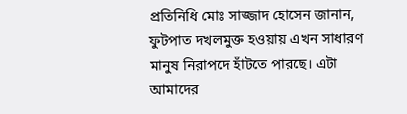প্রতিনিধি মোঃ সাজ্জাদ হোসেন জানান, ফুটপাত দখলমুক্ত হওয়ায় এখন সাধারণ মানুষ নিরাপদে হাঁটতে পারছে। এটা আমাদের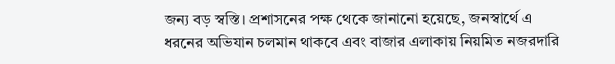জন্য বড় স্বস্তি। প্রশাসনের পক্ষ থেকে জানানো হয়েছে, জনস্বার্থে এ ধরনের অভিযান চলমান থাকবে এবং বাজার এলাকায় নিয়মিত নজরদারি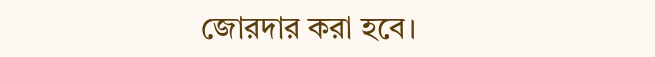জোরদার করা হবে।